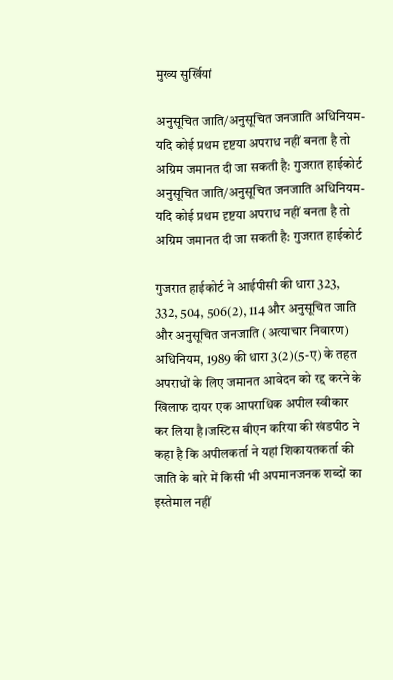मुख्य सुर्खियां

अनुसूचित जाति/अनुसूचित जनजाति अधिनियम- यदि कोई प्रथम दृष्टया अपराध नहीं बनता है तो अग्रिम जमानत दी जा सकती है: गुजरात हाईकोर्ट
अनुसूचित जाति/अनुसूचित जनजाति अधिनियम- यदि कोई प्रथम दृष्टया अपराध नहीं बनता है तो अग्रिम जमानत दी जा सकती है: गुजरात हाईकोर्ट

गुजरात हाईकोर्ट ने आईपीसी की धारा 323, 332, 504, 506(2), 114 और अनुसूचित जाति और अनुसूचित जनजाति (अत्याचार निवारण) अधिनियम, 1989 की धारा 3(2)(5-ए) के तहत अपराधों के लिए जमानत आवेदन को रद्द करने के खिलाफ दायर एक आपराधिक अपील स्वीकार कर लिया है।जस्टिस बीएन करिया की खंडपीठ ने कहा है कि अपीलकर्ता ने यहां शिकायतकर्ता की जाति के बारे में किसी भी अपमानजनक शब्दों का इस्तेमाल नहीं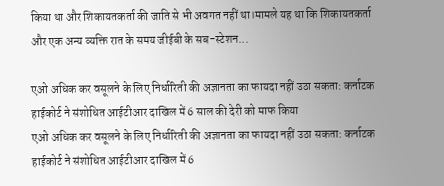किया था और शिकायतकर्ता की जाति से भी अवगत नहीं था।मामले यह था कि शिकायतकर्ता और एक अन्य व्यक्ति रात के समय जीईबी के सब-स्टेशन...

एओ अधिक कर वसूलने के लिए निर्धारिती की अज्ञानता का फायदा नहीं उठा सकता: कर्नाटक हाईकोर्ट ने संशोधित आईटीआर दाखिल में 6 साल की देरी को माफ किया
एओ अधिक कर वसूलने के लिए निर्धारिती की अज्ञानता का फायदा नहीं उठा सकता: कर्नाटक हाईकोर्ट ने संशोधित आईटीआर दाखिल में 6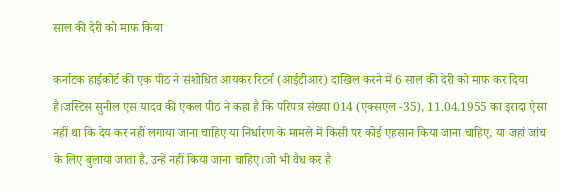साल की देरी को माफ किया

कर्नाटक हाईकोर्ट की एक पीठ ने संशोधित आयकर रिटर्न (आईटीआर) दाखिल करने में 6 साल की देरी को माफ कर दिया है।जस्टिस सुनील एस यादव की एकल पीठ ने कहा है कि परिपत्र संख्या 014 (एक्सएल -35), 11.04.1955 का इरादा ऐसा नहीं था कि देय कर नहीं लगाया जाना चाहिए या निर्धारण के मामले में किसी पर कोई एहसान किया जाना चाहिए, या जहां जांच के लिए बुलाया जाता है, उन्हें नहीं किया जाना चाहिए।जो भी वैध कर है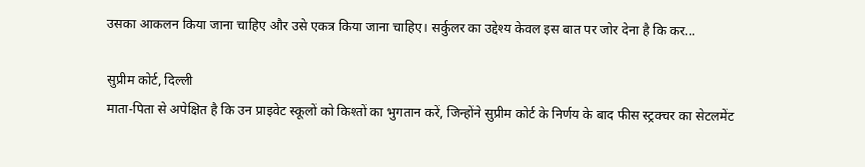उसका आकलन किया जाना चाहिए और उसे एकत्र किया जाना चाहिए। सर्कुलर का उद्देश्य केवल इस बात पर जोर देना है कि कर...

सुप्रीम कोर्ट, दिल्ली
माता-पिता से अपेक्षित है कि उन प्राइवेट स्कूलों को किश्तों का भुगतान करें, जिन्होंने सुप्रीम कोर्ट के निर्णय के बाद फीस स्ट्रक्चर का सेटलमेंट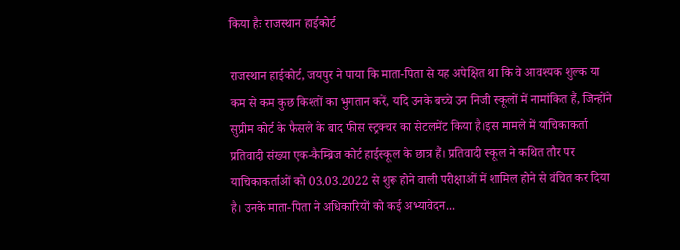किया हैः राजस्थान हाईकोर्ट

राजस्थान हाईकोर्ट, जयपुर ने पाया कि माता-पिता से यह अपेक्षित था कि वे आवश्यक शुल्क या कम से कम कुछ किश्तों का भुगतान करें, यदि उनके बच्चे उन निजी स्कूलों में नामांकित हैं, जिन्होंने सुप्रीम कोर्ट के फैसले के बाद फीस स्ट्रक्चर का सेटलमेंट किया है।इस मामले में याचिकाकर्ता प्रतिवादी संख्या एक-कैम्ब्रिज कोर्ट हाईस्कूल के छात्र हैं। प्रतिवादी स्कूल ने कथित तौर पर याचिकाकर्ताओं को 03.03.2022 से शुरू होने वाली प‌रीक्षाओं में शामिल होने से वंचित कर दिया है। उनके माता-पिता ने अधिकारियों को कई अभ्यावेदन...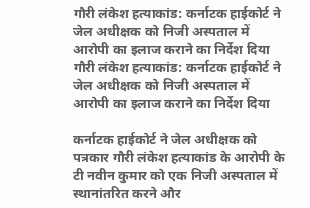गौरी लंकेश हत्याकांड: कर्नाटक हाईकोर्ट ने जेल अधीक्षक को निजी अस्पताल में आरोपी का इलाज कराने का निर्देश दिया
गौरी लंकेश हत्याकांड: कर्नाटक हाईकोर्ट ने जेल अधीक्षक को निजी अस्पताल में आरोपी का इलाज कराने का निर्देश दिया

कर्नाटक हाईकोर्ट ने जेल अधीक्षक को पत्रकार गौरी लंकेश हत्याकांड के आरोपी के टी नवीन कुमार को एक निजी अस्पताल में स्थानांतरित करने और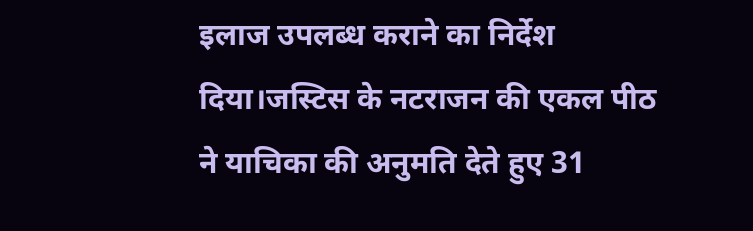इलाज उपलब्ध कराने का निर्देश दिया।जस्टिस के नटराजन की एकल पीठ ने याचिका की अनुमति देते हुए 31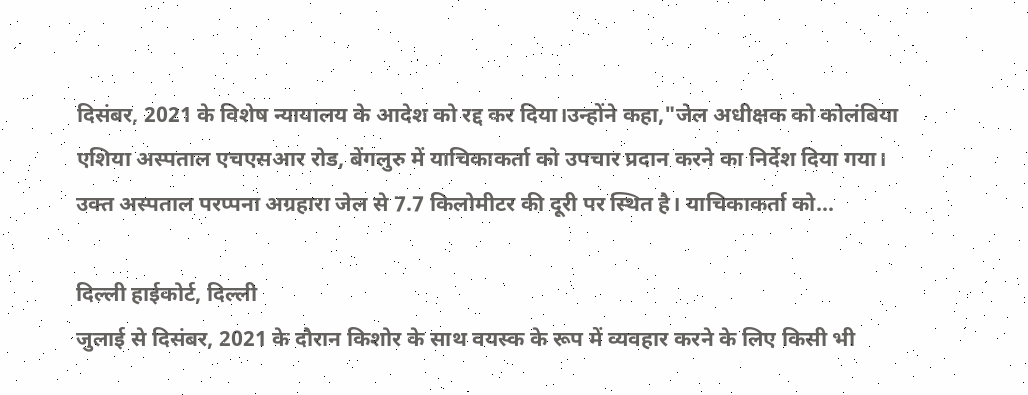दिसंबर, 2021 के विशेष न्यायालय के आदेश को रद्द कर दिया।उन्होंने कहा,"जेल अधीक्षक को कोलंबिया एशिया अस्पताल एचएसआर रोड, बेंगलुरु में याचिकाकर्ता को उपचार प्रदान करने का निर्देश दिया गया। उक्त अस्पताल परप्पना अग्रहारा जेल से 7.7 किलोमीटर की दूरी पर स्थित है। याचिकाकर्ता को...

दिल्ली हाईकोर्ट, दिल्ली
जुलाई से दिसंबर, 2021 के दौरान किशोर के साथ वयस्क के रूप में व्यवहार करने के लिए किसी भी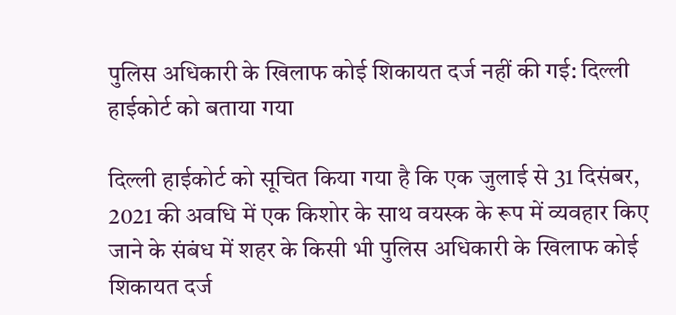पुलिस अधिकारी के खिलाफ कोई शिकायत दर्ज नहीं की गई: दिल्ली हाईकोर्ट को बताया गया

दिल्ली हाईकोर्ट को सूचित किया गया है कि एक जुलाई से 31 दिसंबर, 2021 की अवधि में एक किशोर के साथ वयस्क के रूप में व्यवहार किए जाने के संबंध में शहर के किसी भी पुलिस अधिकारी के खिलाफ कोई शिकायत दर्ज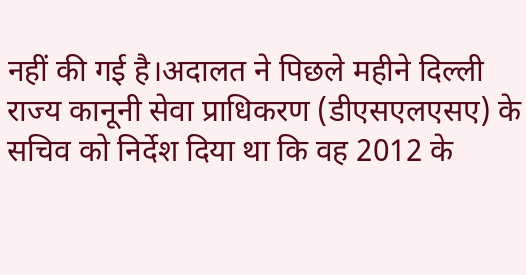नहीं की गई है।अदालत ने पिछले महीने दिल्ली राज्य कानूनी सेवा प्राधिकरण (डीएसएलएसए) के सचिव को निर्देश दिया था कि वह 2012 के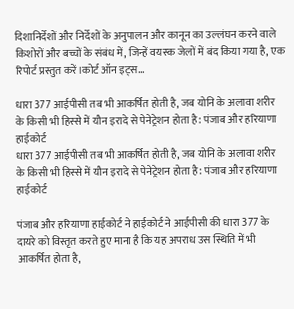दिशानिर्देशों और निर्देशों के अनुपालन और कानून का उल्लंघन करने वाले किशोरों और बच्चों के संबंध में, जिन्हें वयस्‍क जेलों में बंद किया गया है, एक रिपोर्ट प्रस्तुत करें।कोर्ट ऑन इट्स...

धारा 377 आईपीसी तब भी आकर्षित होती है, जब योनि के अलावा शरीर के किसी भी हिस्से में यौन इरादे से पेनेट्रेशन होता है: पंजाब और हरियाणा हाईकोर्ट
धारा 377 आईपीसी तब भी आकर्षित होती है, जब योनि के अलावा शरीर के किसी भी हिस्से में यौन इरादे से पेनेट्रेशन होता है: पंजाब और हरियाणा हाईकोर्ट

पंजाब और हरियाणा हाईकोर्ट ने ‌हाईकोर्ट ने आईपीसी की धारा 377 के दायरे को‌ विस्तृत करते हुए माना है कि यह अपराध उस स्थिति में भी आकर्षित होता है,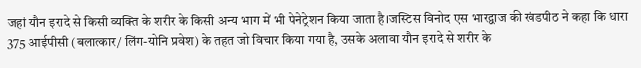जहां यौन इरादे से किसी व्यक्ति के शरीर के किसी अन्य भाग में भी पेनेट्रेशन किया जाता है।जस्टिस विनोद एस भारद्वाज की खंडपीठ ने कहा कि धारा 375 आईपीसी (बलात्कार/ लिंग-योनि प्रवेश) के तहत जो विचार किया गया है, उसके अलावा यौन इरादे से शरीर के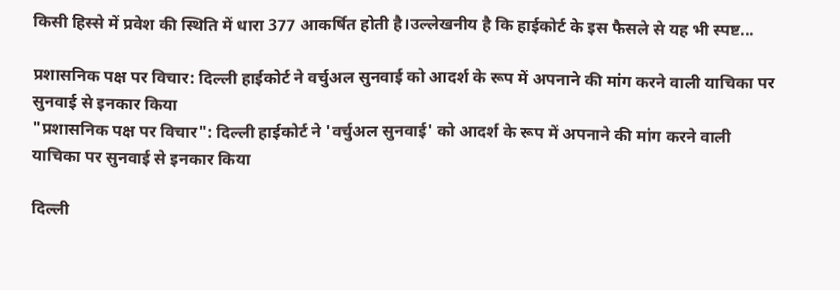किसी हिस्‍से में प्रवेश की स्थिति में धारा 377 आकर्षित होती है।उल्लेखनीय है कि हाईकोर्ट के इस फैसले से यह भी स्पष्ट...

प्रशासनिक पक्ष पर विचार: दिल्ली हाईकोर्ट ने वर्चुअल सुनवाई को आदर्श के रूप में अपनाने की मांग करने वाली याचिका पर सुनवाई से इनकार किया
"प्रशासनिक पक्ष पर विचार": दिल्ली हाईकोर्ट ने 'वर्चुअल सुनवाई' को आदर्श के रूप में अपनाने की मांग करने वाली याचिका पर सुनवाई से इनकार किया

दिल्ली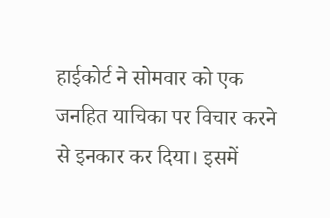हाईकोर्ट ने सोमवार को एक जनहित याचिका पर विचार करने से इनकार कर दिया। इसमें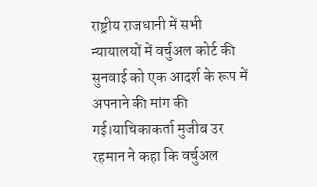राष्ट्रीय राजधानी में सभी न्यायालयों में वर्चुअल कोर्ट की सुनवाई को एक आदर्श के रूप में अपनाने की मांग की गई।याचिकाकर्ता मुजीब उर रहमान ने कहा कि वर्चुअल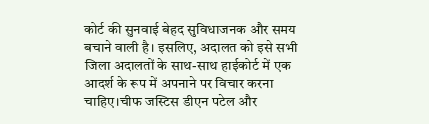कोर्ट की सुनवाई बेहद सुविधाजनक और समय बचाने वाली है। इसलिए, अदालत को इसे सभी जिला अदालतों के साथ-साथ हाईकोर्ट में एक आदर्श के रूप में अपनाने पर विचार करना चाहिए।चीफ जस्टिस डीएन पटेल और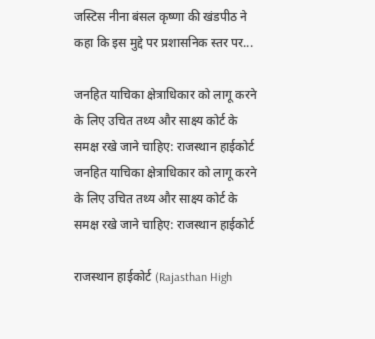जस्टिस नीना बंसल कृष्णा की खंडपीठ ने कहा कि इस मुद्दे पर प्रशासनिक स्तर पर...

जनहित याचिका क्षेत्राधिकार को लागू करने के लिए उचित तथ्य और साक्ष्य कोर्ट के समक्ष रखे जाने चाहिए: राजस्थान हाईकोर्ट
जनहित याचिका क्षेत्राधिकार को लागू करने के लिए उचित तथ्य और साक्ष्य कोर्ट के समक्ष रखे जाने चाहिए: राजस्थान हाईकोर्ट

राजस्थान हाईकोर्ट (Rajasthan High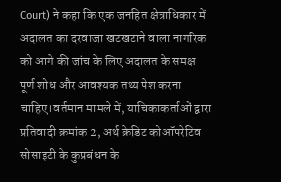Court) ने कहा कि एक जनहित क्षेत्राधिकार में अदालत का दरवाजा खटखटाने वाला नागरिक को आगे की जांच के लिए अदालत के समक्ष पूर्ण शोध और आवश्यक तथ्य पेश करना चाहिए।वर्तमान मामले में, याचिकाकर्ताओं द्वारा प्रतिवादी क्रमांक 2, अर्थ क्रेडिट कोऑपरेटिव सोसाइटी के कुप्रबंधन के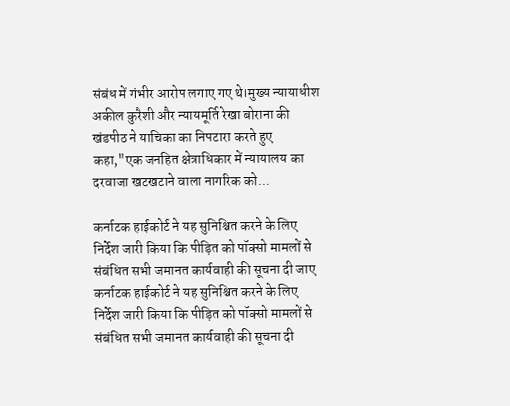संबंध में गंभीर आरोप लगाए गए थे।मुख्य न्यायाधीश अकील कुरैशी और न्यायमूर्ति रेखा बोराना की खंडपीठ ने याचिका का निपटारा करते हुए कहा,"एक जनहित क्षेत्राधिकार में न्यायालय का दरवाजा खटखटाने वाला नागरिक को...

कर्नाटक हाईकोर्ट ने यह सुनिश्चित करने के लिए निर्देश जारी किया कि पीड़ित को पॉक्सो मामलों से संबंधित सभी जमानत कार्यवाही की सूचना दी जाए
कर्नाटक हाईकोर्ट ने यह सुनिश्चित करने के लिए निर्देश जारी किया कि पीड़ित को पॉक्सो मामलों से संबंधित सभी जमानत कार्यवाही की सूचना दी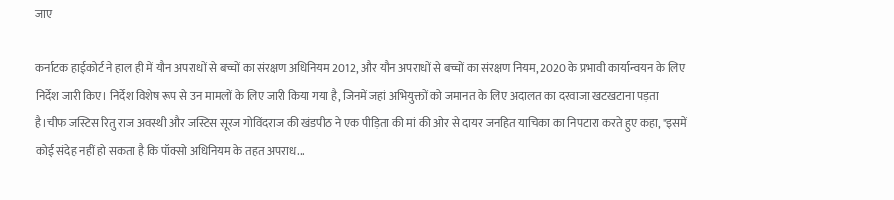जाए

कर्नाटक हाईकोर्ट ने हाल ही में यौन अपराधों से बच्चों का संरक्षण अधिनियम 2012, और यौन अपराधों से बच्चों का संरक्षण नियम, 2020 के प्रभावी कार्यान्वयन के लिए निर्देश जारी किए। निर्देश विशेष रूप से उन मामलों के लिए जारी किया गया है, जिनमें जहां अभियुक्तों को जमानत के लिए अदालत का दरवाजा खटखटाना पड़ता है।चीफ जस्टिस रितु राज अवस्थी और जस्टिस सूरज गोविंदराज की खंडपीठ ने एक पीड़िता की मां की ओर से दायर जनहित याचिका का निपटारा करते हुए कहा, "इसमें कोई संदेह नहीं हो सकता है कि पॉक्सो अधिनियम के तहत अपराध...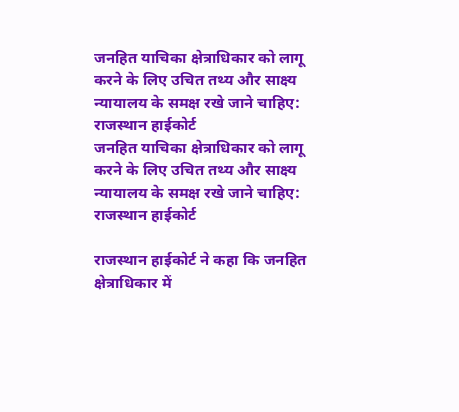जनहित याचिका क्षेत्राधिकार को लागू करने के लिए उचित तथ्य और साक्ष्य न्यायालय के समक्ष रखे जाने चाहिए: राजस्थान हाईकोर्ट
जनहित याचिका क्षेत्राधिकार को लागू करने के लिए उचित तथ्य और साक्ष्य न्यायालय के समक्ष रखे जाने चाहिए: राजस्थान हाईकोर्ट

राजस्थान हाईकोर्ट ने कहा कि जनहित क्षेत्राधिकार में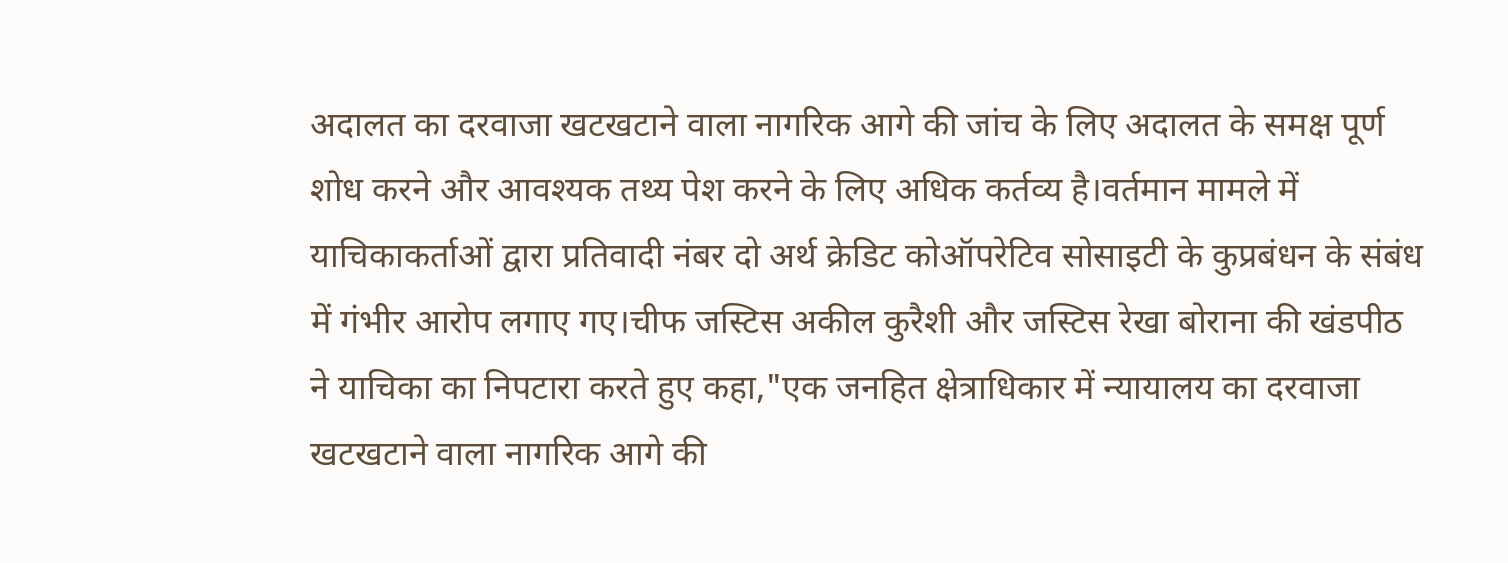अदालत का दरवाजा खटखटाने वाला नागरिक आगे की जांच के लिए अदालत के समक्ष पूर्ण शोध करने और आवश्यक तथ्य पेश करने के लिए अधिक कर्तव्य है।वर्तमान मामले में याचिकाकर्ताओं द्वारा प्रतिवादी नंबर दो अर्थ क्रेडिट कोऑपरेटिव सोसाइटी के कुप्रबंधन के संबंध में गंभीर आरोप लगाए गए।चीफ जस्टिस अकील कुरैशी और जस्टिस रेखा बोराना की खंडपीठ ने याचिका का निपटारा करते हुए कहा,"एक जनहित क्षेत्राधिकार में न्यायालय का दरवाजा खटखटाने वाला नागरिक आगे की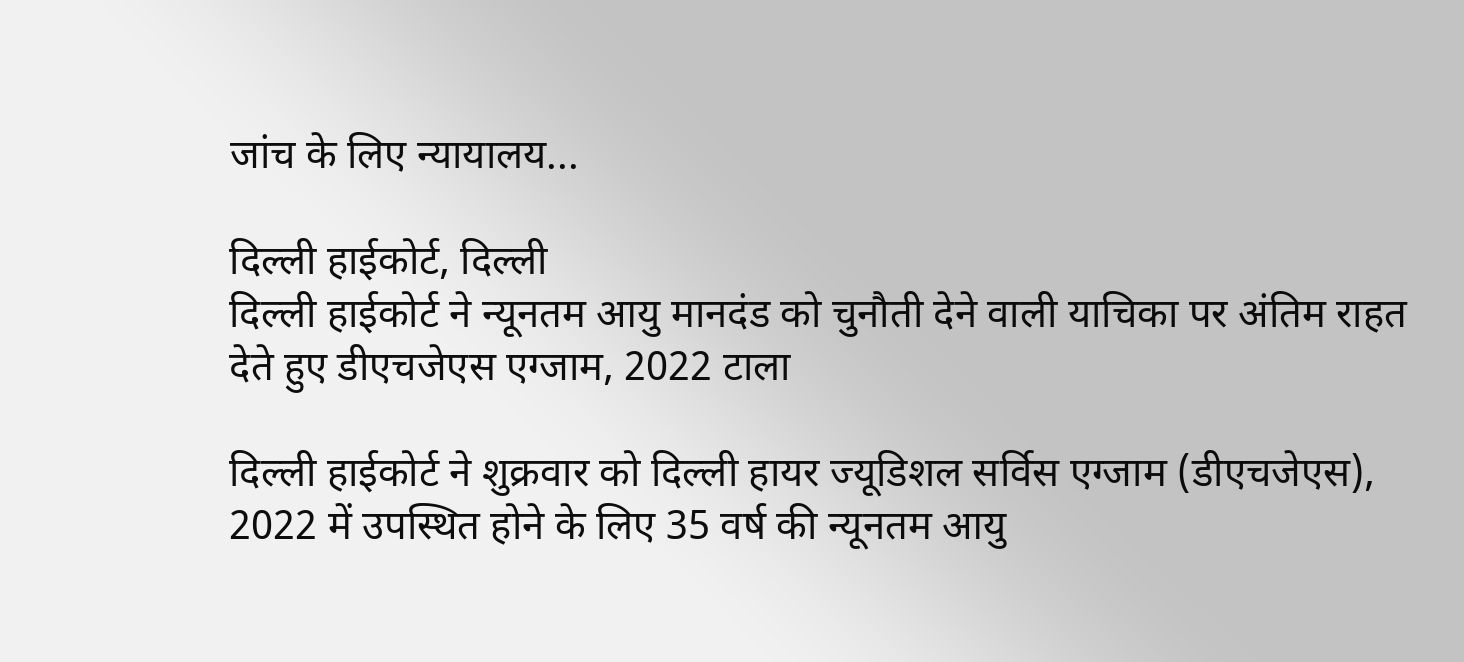जांच के लिए न्यायालय...

दिल्ली हाईकोर्ट, दिल्ली
दिल्ली हाईकोर्ट ने न्यूनतम आयु मानदंड को चुनौती देने वाली याचिका पर अंतिम राहत देते हुए डीएचजेएस एग्जाम, 2022 टाला

दिल्ली हाईकोर्ट ने शुक्रवार को दिल्ली हायर ज्यूडिशल सर्विस एग्जाम (डीएचजेएस), 2022 में उपस्थित होने के लिए 35 वर्ष की न्यूनतम आयु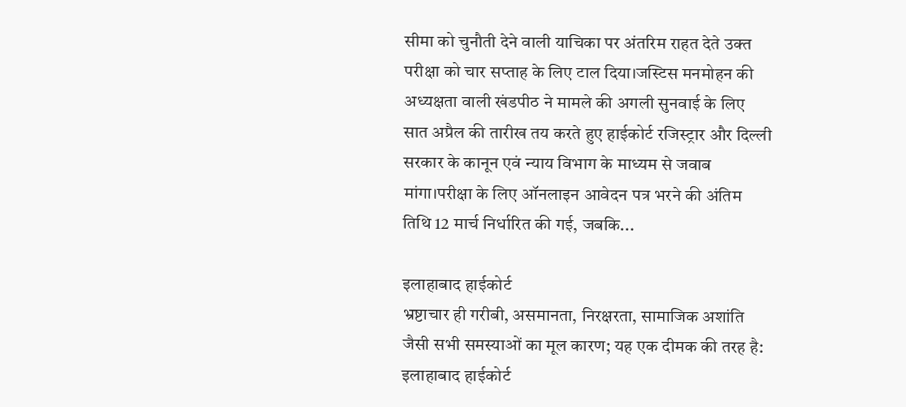सीमा को चुनौती देने वाली याचिका पर अंतरिम राहत देते उक्त परीक्षा को चार सप्ताह के लिए टाल दिया।जस्टिस मनमोहन की अध्यक्षता वाली खंडपीठ ने मामले की अगली सुनवाई के लिए सात अप्रैल की तारीख तय करते हुए हाईकोर्ट रजिस्ट्रार और दिल्ली सरकार के कानून एवं न्याय विभाग के माध्यम से जवाब मांगा।परीक्षा के लिए ऑनलाइन आवेदन पत्र भरने की अंतिम तिथि 12 मार्च निर्धारित की गई, जबकि...

इलाहाबाद हाईकोर्ट
भ्रष्टाचार ही गरीबी, असमानता, निरक्षरता, सामाजिक अशांति जैसी सभी समस्याओं का मूल कारण; यह एक दीमक की तरह है: इलाहाबाद हाईकोर्ट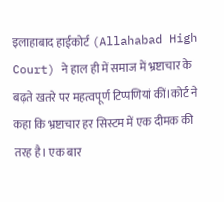इलाहाबाद हाईकोर्ट (Allahabad High Court) ने हाल ही में समाज में भ्रष्टाचार के बढ़ते खतरे पर महत्वपूर्ण टिप्पणियां कीं।कोर्ट ने कहा कि भ्रष्टाचार हर सिस्टम में एक दीमक की तरह है। एक बार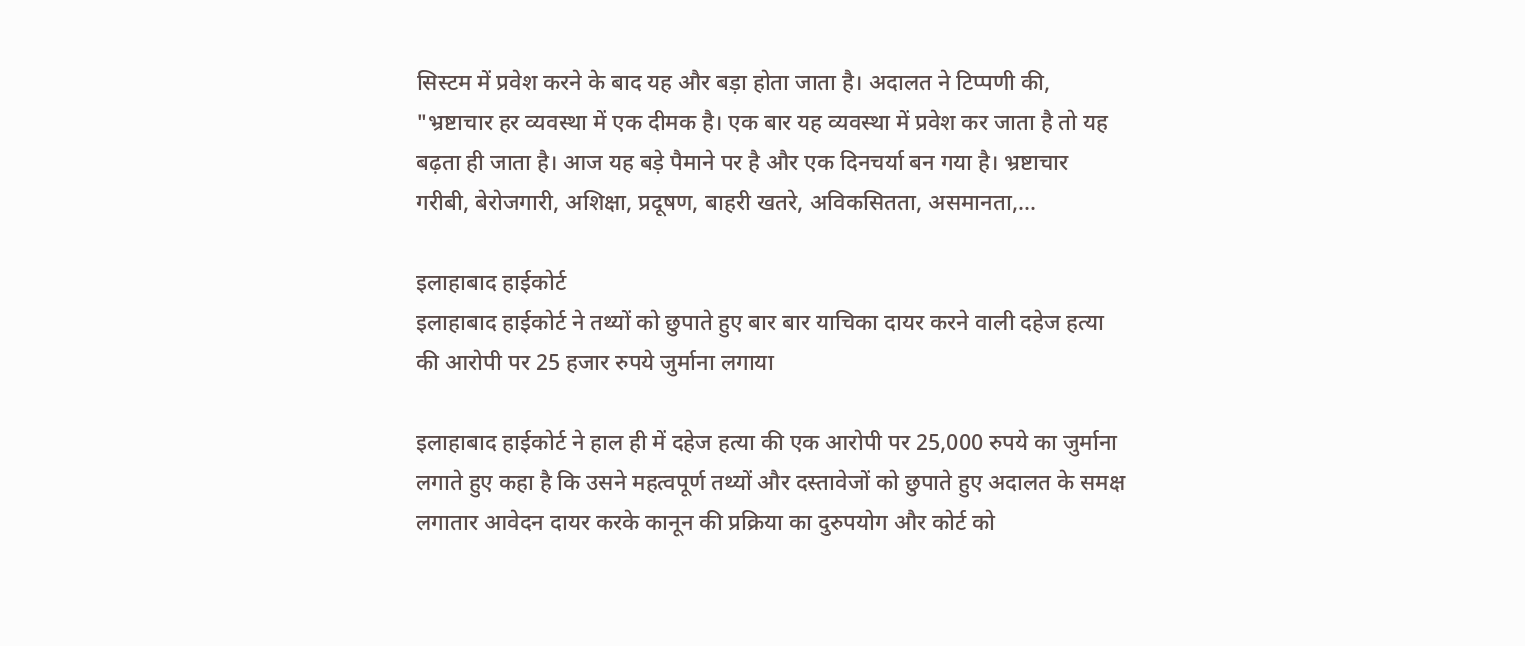सिस्टम में प्रवेश करने के बाद यह और बड़ा होता जाता है। अदालत ने टिप्पणी की, "भ्रष्टाचार हर व्यवस्था में एक दीमक है। एक बार यह व्यवस्था में प्रवेश कर जाता है तो यह बढ़ता ही जाता है। आज यह बड़े पैमाने पर है और एक दिनचर्या बन गया है। भ्रष्टाचार गरीबी, बेरोजगारी, अशिक्षा, प्रदूषण, बाहरी खतरे, अविकसितता, असमानता,...

इलाहाबाद हाईकोर्ट
इलाहाबाद हाईकोर्ट ने तथ्यों को छुपाते हुए बार बार याचिका दायर करने वाली दहेज हत्या की आरोपी पर 25 हजार रुपये जुर्माना लगाया

इलाहाबाद हाईकोर्ट ने हाल ही में दहेज हत्या की एक आरोपी पर 25,000 रुपये का जुर्माना लगाते हुए कहा है कि उसने महत्वपूर्ण तथ्यों और दस्तावेजों को छुपाते हुए अदालत के समक्ष लगातार आवेदन दायर करके कानून की प्रक्रिया का दुरुपयोग और कोर्ट को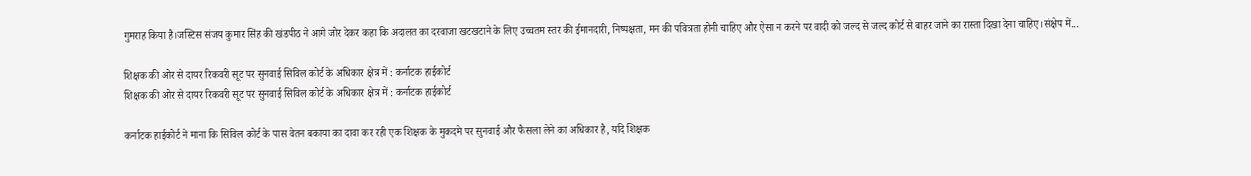गुमराह किया है।जस्टिस संजय कुमार सिंह की खंडपीठ ने आगे जोर देकर कहा कि अदालत का दरवाजा खटखटाने के लिए उच्चतम स्तर की ईमानदारी, निष्पक्षता, मन की पवित्रता होनी चाहिए और ऐसा न करने पर वादी को जल्द से जल्द कोर्ट से बाहर जाने का रास्ता दिखा देना चाहिए।संक्षेप में...

शिक्षक की ओर से दायर रिकवरी सूट पर सुनवाई सिविल कोर्ट के अधिकार क्षेत्र में : कर्नाटक हाईकोर्ट
शिक्षक की ओर से दायर रिकवरी सूट पर सुनवाई सिविल कोर्ट के अधिकार क्षेत्र में : कर्नाटक हाईकोर्ट

कर्नाटक हाईकोर्ट ने माना कि ‌‌सिविल कोर्ट के पास वेतन बकाया का दावा कर रही एक शिक्षक के मुकदमे पर सुनवाई और फैसला लेने का अधिकार है, यदि श‌िक्षक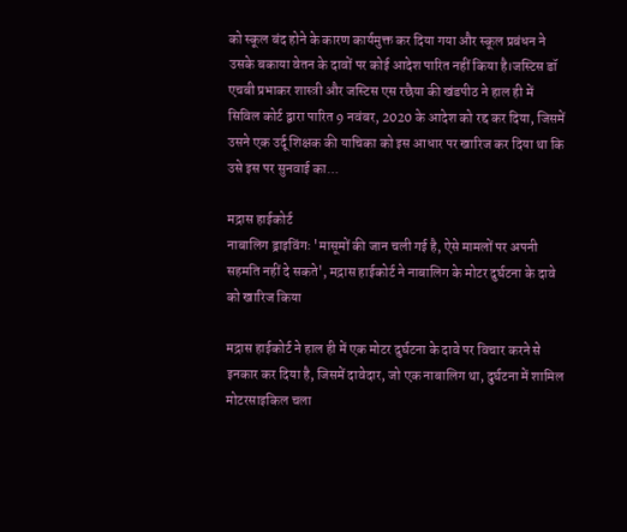को स्कूल बंद होने के कारण कार्यमुक्त कर दिया गया और स्कूल प्रबंधन ने उसके बकाया वेतन के दावों पर कोई आदेश पारित नहीं किया है।जस्टिस डॉ एचबी प्रभाकर शास्त्री और जस्टिस एस रछैया की खंडपीठ ने हाल ही में सिविल कोर्ट द्वारा पारित 9 नवंबर, 2020 के आदेश को रद्द कर दिया, जिसमें उसने एक उर्दू शिक्षक की याचिका को इस आधार पर खारिज कर दिया था कि उसे इस पर सुनवाई का...

मद्रास हाईकोर्ट
नाबा‌लिग ड्राइविंगः 'मासूमों की जान चली गई है, ऐसे मामलों पर अपनी सहमति नहीं दे सकते', मद्रास हाईकोर्ट ने नाबालिग के मोटर दुर्घटना के दावे को खारिज किया

मद्रास हाईकोर्ट ने हाल ही में एक मोटर दुर्घटना के दावे पर विचार करने से इनकार कर दिया है, जिसमें दावेदार, जो एक नाबालिग था, दुर्घटना में शामिल मोटरसाइकिल चला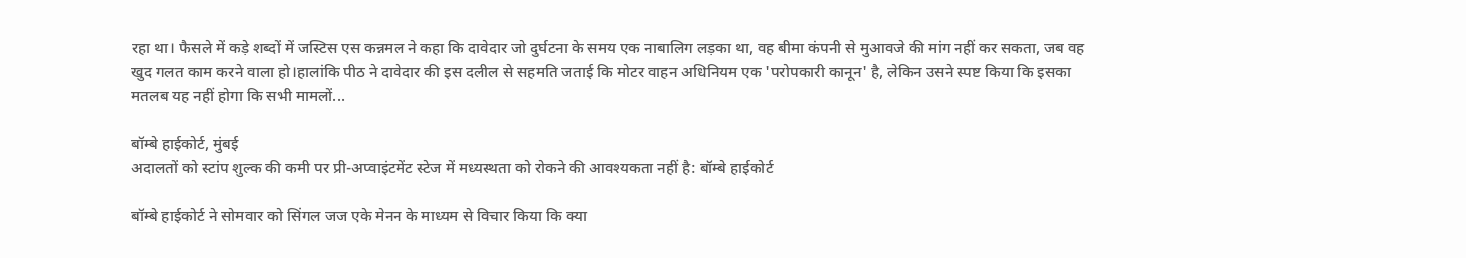रहा था। फैसले में कड़े शब्दों में जस्टिस एस कन्नमल ने कहा कि दावेदार जो दुर्घटना के समय एक नाबालिग लड़का था, वह बीमा कंपनी से मुआवजे की मांग नहीं कर सकता, जब वह खुद गलत काम करने वाला हो।हालांकि पीठ ने दावेदार की इस दलील से सहमति जताई कि मोटर वाहन अधिनियम एक 'परोपकारी कानून' है, लेकिन उसने स्पष्ट किया कि इसका मतलब यह नहीं होगा कि सभी मामलों...

बॉम्बे हाईकोर्ट, मुंबई
अदालतों को स्टांप शुल्क की कमी पर प्री-अप्वाइंटमेंट स्टेज में मध्यस्थता को रोकने की आवश्यकता नहीं है: बॉम्बे हाईकोर्ट

बॉम्बे हाईकोर्ट ने सोमवार को सिंगल जज एके मेनन के माध्यम से विचार किया कि क्या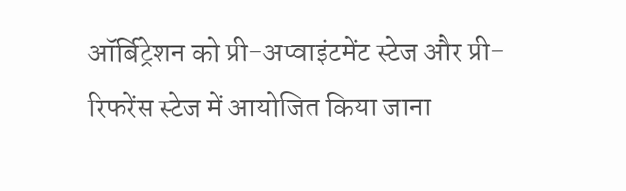ऑर्ब‌िट्रेशन को प्री-अप्वाइंटमेंट स्टेज और प्री-रिफरेंस स्टेज में आयोजित किया जाना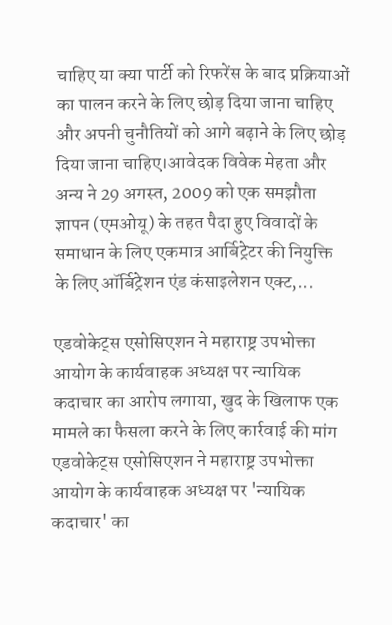चाहिए या क्या पार्टी को रिफरेंस के बाद प्रक्रियाओं का पालन करने के लिए छोड़ दिया जाना चाहिए और अपनी चुनौतियों को आगे बढ़ाने के लिए छोड़ दिया जाना चाहिए।आवेदक विवेक मेहता और अन्य ने 29 अगस्त, 2009 को एक समझौता ज्ञापन (एमओयू) के तहत पैदा हुए विवादों के समाधान के लिए एकमात्र आर्बिट्रेटर की नियुक्ति के लिए ऑर्बिट्रेशन एंड कंसाइलेशन एक्ट,...

एडवोकेट्स एसोसिएशन ने महाराष्ट्र उपभोक्ता आयोग के कार्यवाहक अध्यक्ष पर न्यायिक कदाचार का आरोप लगाया, खुद के खिलाफ एक मामले का फैसला करने के लिए कार्रवाई की मांग
एडवोकेट्स एसोसिएशन ने महाराष्ट्र उपभोक्ता आयोग के कार्यवाहक अध्यक्ष पर 'न्यायिक कदाचार' का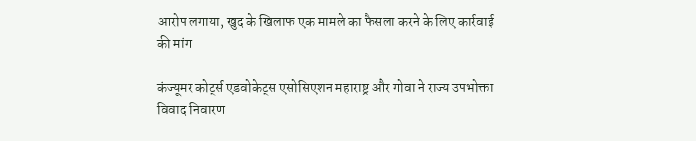आरोप लगाया, खुद के खिलाफ एक मामले का फैसला करने के लिए कार्रवाई की मांग

कंज्यूमर कोर्ट्स एडवोकेट्स एसोसिएशन महाराष्ट्र और गोवा ने राज्य उपभोक्ता विवाद निवारण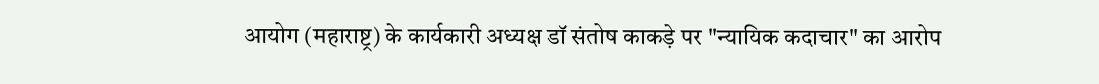आयोग (महाराष्ट्र) के कार्यकारी अध्यक्ष डॉ संतोष काकड़े पर "न्यायिक कदाचार" का आरोप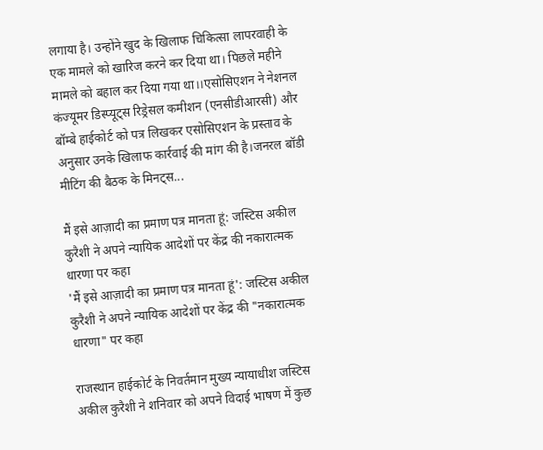लगाया है। उन्होंने खुद के खिलाफ चिकित्सा लापरवाही के एक मामले को खारिज करने कर दिया था। पिछले महीने मामले को बहाल कर दिया गया था।।एसोसिएशन ने नेशनल कंज्यूमर डिस्प्यूट्स रिड्रेसल कमीशन (एनसीडीआरसी) और बॉम्बे हाईकोर्ट को पत्र लिखकर एसोसिएशन के प्रस्ताव के अनुसार उनके खिलाफ कार्रवाई की मांग की है।जनरल बॉडी मीटिंग की बैठक के मिनट्स...

मैं इसे आज़ादी का प्रमाण पत्र मानता हूं: जस्टिस अकील कुरैशी ने अपने न्यायिक आदेशों पर केंद्र की नकारात्मक धारणा पर कहा
'मैं इसे आज़ादी का प्रमाण पत्र मानता हूं': जस्टिस अकील कुरैशी ने अपने न्यायिक आदेशों पर केंद्र की "नकारात्मक धारणा" पर कहा

राजस्थान हाईकोर्ट के निवर्तमान मुख्य न्यायाधीश जस्टिस अकील कुरैशी ने शनिवार को अपने विदाई भाषण में कुछ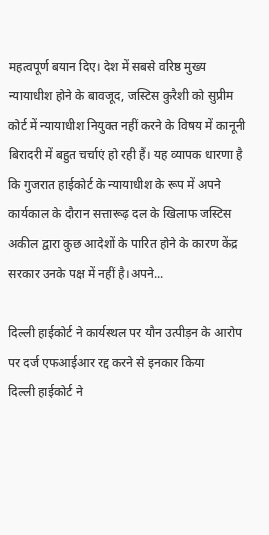महत्वपूर्ण बयान दिए। देश में सबसे वरिष्ठ मुख्य न्यायाधीश होने के बावजूद, जस्टिस कुरैशी को सुप्रीम कोर्ट में न्यायाधीश नियुक्त नहीं करने के विषय में कानूनी बिरादरी में बहुत चर्चाएं हो रही हैं। यह व्यापक धारणा है कि गुजरात हाईकोर्ट के न्यायाधीश के रूप में अपने कार्यकाल के दौरान सत्तारूढ़ दल के खिलाफ जस्टिस अकील द्वारा कुछ आदेशों के पारित होने के कारण केंद्र सरकार उनके पक्ष में नहीं है।अपने...

दिल्ली हाईकोर्ट ने कार्यस्थल पर यौन उत्पीड़न के आरोप पर दर्ज एफआईआर रद्द करने से इनकार किया
दिल्ली हाईकोर्ट ने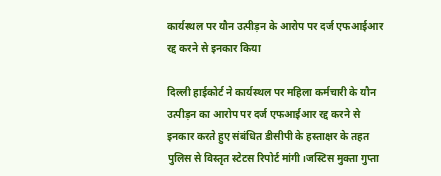कार्यस्थल पर यौन उत्पीड़न के आरोप पर दर्ज एफआईआर रद्द करने से इनकार किया

दिल्ली हाईकोर्ट ने कार्यस्थल पर महिला कर्मचारी के यौन उत्पीड़न का आरोप पर दर्ज एफआईआर रद्द करने से इनकार करते हुए संबंधित डीसीपी के हस्ताक्षर के तहत पुलिस से विस्तृत स्टेटस रिपोर्ट मांगी।जस्टिस मुक्ता गुप्ता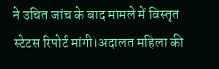ने उचित जांच के बाद मामले में विस्तृत स्टेटस रिपोर्ट मांगी।अदालत महिला की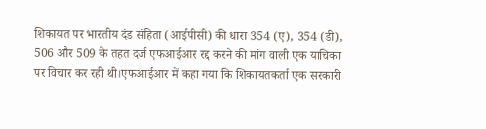शिकायत पर भारतीय दंड संहिता (आईपीसी) की धारा 354 (ए), 354 (डी), 506 और 509 के तहत दर्ज एफआईआर रद्द करने की मांग वाली एक याचिका पर विचार कर रही थी।एफआईआर में कहा गया कि शिकायतकर्ता एक सरकारी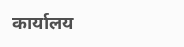कार्यालय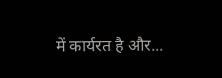में कार्यरत है और...